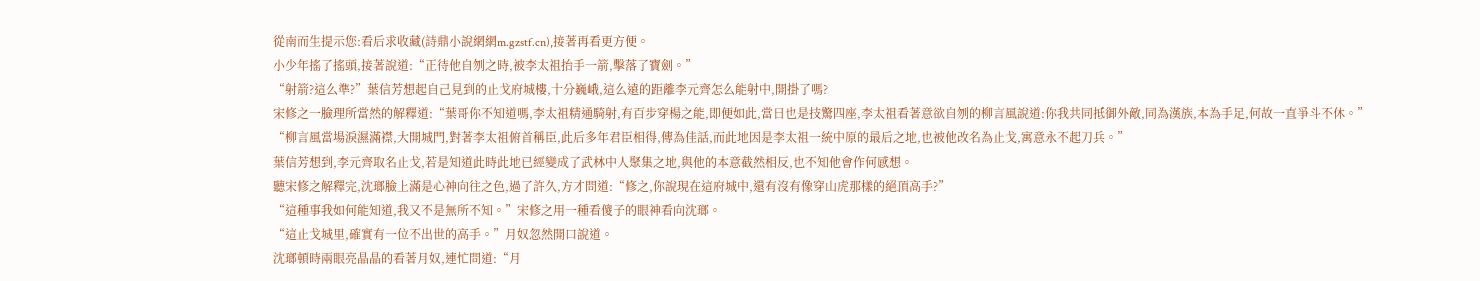從南而生提示您:看后求收藏(詩鼎小說網網m.gzstf.cn),接著再看更方便。
小少年搖了搖頭,接著說道:“正待他自刎之時,被李太祖抬手一箭,擊落了寶劍。”
“射箭?這么準?”葉信芳想起自己見到的止戈府城樓,十分巍峨,這么遠的距離李元齊怎么能射中,開掛了嗎?
宋修之一臉理所當然的解釋道:“葉哥你不知道嗎,李太祖精通騎射,有百步穿楊之能,即便如此,當日也是技驚四座,李太祖看著意欲自刎的柳言風說道:你我共同抵御外敵,同為漢族,本為手足,何故一直爭斗不休。”
“柳言風當場淚濕滿襟,大開城門,對著李太祖俯首稱臣,此后多年君臣相得,傳為佳話,而此地因是李太祖一統中原的最后之地,也被他改名為止戈,寓意永不起刀兵。”
葉信芳想到,李元齊取名止戈,若是知道此時此地已經變成了武林中人聚集之地,與他的本意截然相反,也不知他會作何感想。
聽宋修之解釋完,沈瑯臉上滿是心神向往之色,過了許久,方才問道:“修之,你說現在這府城中,還有沒有像穿山虎那樣的絕頂高手?”
“這種事我如何能知道,我又不是無所不知。”宋修之用一種看傻子的眼神看向沈瑯。
“這止戈城里,確實有一位不出世的高手。”月奴忽然開口說道。
沈瑯頓時兩眼亮晶晶的看著月奴,連忙問道:“月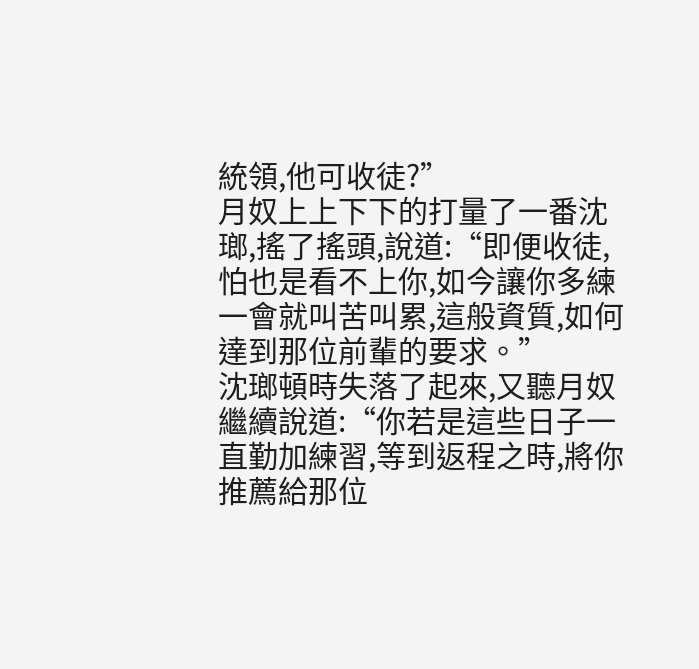統領,他可收徒?”
月奴上上下下的打量了一番沈瑯,搖了搖頭,說道:“即便收徒,怕也是看不上你,如今讓你多練一會就叫苦叫累,這般資質,如何達到那位前輩的要求。”
沈瑯頓時失落了起來,又聽月奴繼續說道:“你若是這些日子一直勤加練習,等到返程之時,將你推薦給那位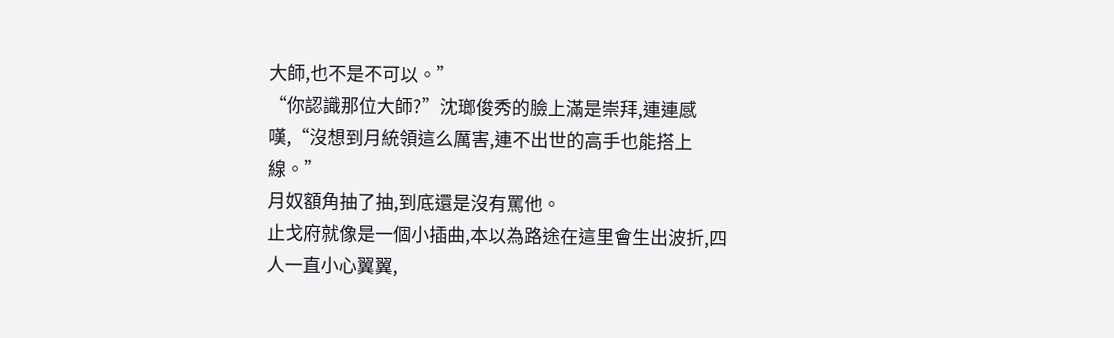大師,也不是不可以。”
“你認識那位大師?”沈瑯俊秀的臉上滿是崇拜,連連感嘆,“沒想到月統領這么厲害,連不出世的高手也能搭上線。”
月奴額角抽了抽,到底還是沒有罵他。
止戈府就像是一個小插曲,本以為路途在這里會生出波折,四人一直小心翼翼,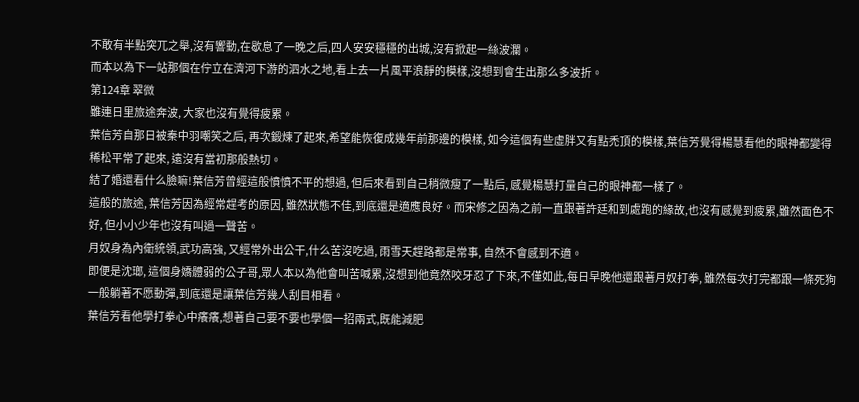不敢有半點突兀之舉,沒有響動,在歇息了一晚之后,四人安安穩穩的出城,沒有掀起一絲波瀾。
而本以為下一站那個在佇立在濟河下游的泗水之地,看上去一片風平浪靜的模樣,沒想到會生出那么多波折。
第124章 翠微
雖連日里旅途奔波, 大家也沒有覺得疲累。
葉信芳自那日被秦中羽嘲笑之后, 再次鍛煉了起來,希望能恢復成幾年前那邊的模樣, 如今這個有些虛胖又有點禿頂的模樣,葉信芳覺得楊慧看他的眼神都變得稀松平常了起來, 遠沒有當初那般熱切。
結了婚還看什么臉嘛!葉信芳曾經這般憤憤不平的想過, 但后來看到自己稍微瘦了一點后, 感覺楊慧打量自己的眼神都一樣了。
這般的旅途, 葉信芳因為經常趕考的原因, 雖然狀態不佳,到底還是適應良好。而宋修之因為之前一直跟著許廷和到處跑的緣故,也沒有感覺到疲累,雖然面色不好, 但小小少年也沒有叫過一聲苦。
月奴身為內衛統領,武功高強, 又經常外出公干,什么苦沒吃過, 雨雪天趕路都是常事, 自然不會感到不適。
即便是沈瑯, 這個身嬌體弱的公子哥,眾人本以為他會叫苦喊累,沒想到他竟然咬牙忍了下來,不僅如此,每日早晚他還跟著月奴打拳, 雖然每次打完都跟一條死狗一般躺著不愿動彈,到底還是讓葉信芳幾人刮目相看。
葉信芳看他學打拳心中癢癢,想著自己要不要也學個一招兩式,既能減肥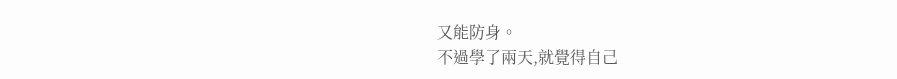又能防身。
不過學了兩天,就覺得自己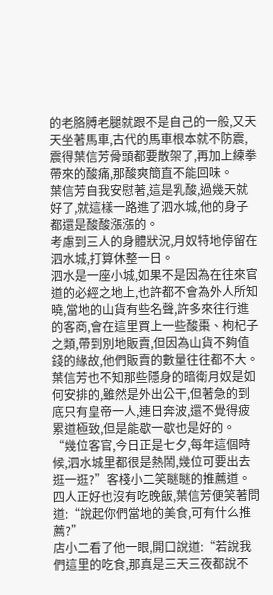的老胳膊老腿就跟不是自己的一般,又天天坐著馬車,古代的馬車根本就不防震,震得葉信芳骨頭都要散架了,再加上練拳帶來的酸痛,那酸爽簡直不能回味。
葉信芳自我安慰著,這是乳酸,過幾天就好了,就這樣一路進了泗水城,他的身子都還是酸酸漲漲的。
考慮到三人的身體狀況,月奴特地停留在泗水城,打算休整一日。
泗水是一座小城,如果不是因為在往來官道的必經之地上,也許都不會為外人所知曉,當地的山貨有些名聲,許多來往行進的客商,會在這里買上一些酸棗、枸杞子之類,帶到別地販賣,但因為山貨不夠值錢的緣故,他們販賣的數量往往都不大。
葉信芳也不知那些隱身的暗衛月奴是如何安排的,雖然是外出公干,但著急的到底只有皇帝一人,連日奔波,還不覺得疲累道極致,但是能歇一歇也是好的。
“幾位客官,今日正是七夕,每年這個時候,泗水城里都很是熱鬧,幾位可要出去逛一逛?”客棧小二笑瞇瞇的推薦道。
四人正好也沒有吃晚飯,葉信芳便笑著問道:“說起你們當地的美食,可有什么推薦?”
店小二看了他一眼,開口說道:“若說我們這里的吃食,那真是三天三夜都說不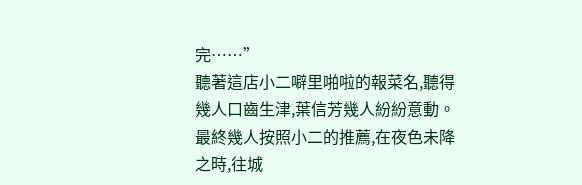完……”
聽著這店小二噼里啪啦的報菜名,聽得幾人口齒生津,葉信芳幾人紛紛意動。
最終幾人按照小二的推薦,在夜色未降之時,往城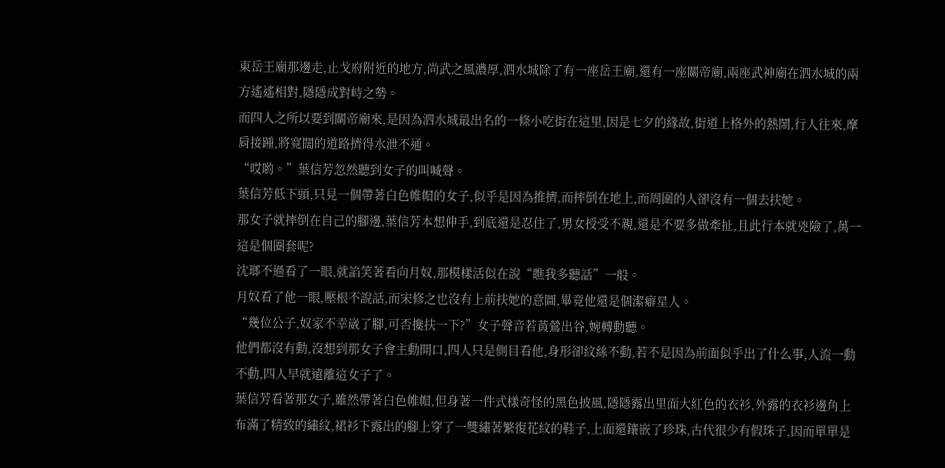東岳王廟那邊走,止戈府附近的地方,尚武之風濃厚,泗水城除了有一座岳王廟,還有一座關帝廟,兩座武神廟在泗水城的兩方遙遙相對,隱隱成對峙之勢。
而四人之所以要到關帝廟來,是因為泗水城最出名的一條小吃街在這里,因是七夕的緣故,街道上格外的熱鬧,行人往來,摩肩接踵,將寬闊的道路擠得水泄不通。
“哎喲。”葉信芳忽然聽到女子的叫喊聲。
葉信芳低下頭,只見一個帶著白色帷帽的女子,似乎是因為推擠,而摔倒在地上,而周圍的人卻沒有一個去扶她。
那女子就摔倒在自己的腳邊,葉信芳本想伸手,到底還是忍住了,男女授受不親,還是不要多做牽扯,且此行本就兇險了,萬一這是個圈套呢?
沈瑯不過看了一眼,就諂笑著看向月奴,那模樣活似在說“瞧我多聽話”一般。
月奴看了他一眼,壓根不說話,而宋修之也沒有上前扶她的意圖,畢竟他還是個潔癖星人。
“幾位公子,奴家不幸崴了腳,可否攙扶一下?”女子聲音若黃鶯出谷,婉轉動聽。
他們都沒有動,沒想到那女子會主動開口,四人只是側目看他,身形卻紋絲不動,若不是因為前面似乎出了什么事,人流一動不動,四人早就遠離這女子了。
葉信芳看著那女子,雖然帶著白色帷帽,但身著一件式樣奇怪的黑色披風,隱隱露出里面大紅色的衣衫,外露的衣衫邊角上布滿了精致的繡紋,裙衫下露出的腳上穿了一雙繡著繁復花紋的鞋子,上面還鑲嵌了珍珠,古代很少有假珠子,因而單單是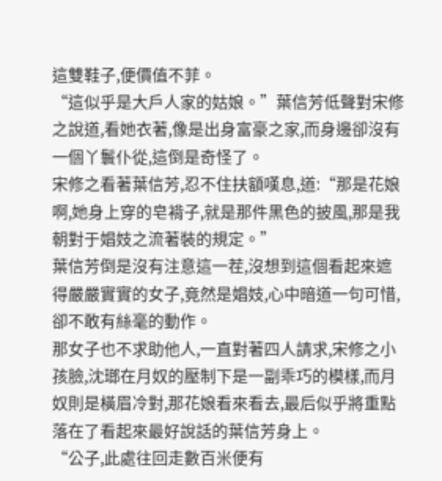這雙鞋子,便價值不菲。
“這似乎是大戶人家的姑娘。”葉信芳低聲對宋修之說道,看她衣著,像是出身富豪之家,而身邊卻沒有一個丫鬟仆從,這倒是奇怪了。
宋修之看著葉信芳,忍不住扶額嘆息,道:“那是花娘啊,她身上穿的皂褙子,就是那件黑色的披風,那是我朝對于娼妓之流著裝的規定。”
葉信芳倒是沒有注意這一茬,沒想到這個看起來遮得嚴嚴實實的女子,竟然是娼妓,心中暗道一句可惜,卻不敢有絲毫的動作。
那女子也不求助他人,一直對著四人請求,宋修之小孩臉,沈瑯在月奴的壓制下是一副乖巧的模樣,而月奴則是橫眉冷對,那花娘看來看去,最后似乎將重點落在了看起來最好說話的葉信芳身上。
“公子,此處往回走數百米便有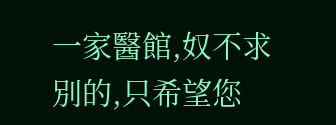一家醫館,奴不求別的,只希望您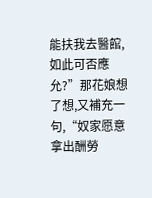能扶我去醫館,如此可否應允?”那花娘想了想,又補充一句,“奴家愿意拿出酬勞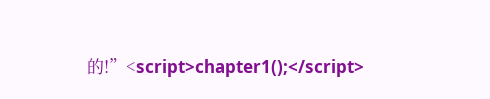的!”<script>chapter1();</script>